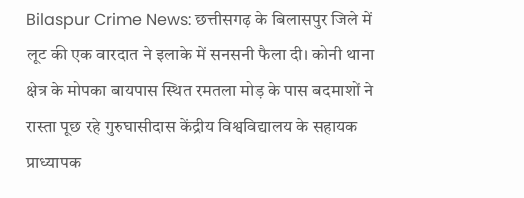Bilaspur Crime News: छत्तीसगढ़ के बिलासपुर जिले में लूट की एक वारदात ने इलाके में सनसनी फैला दी। कोनी थाना क्षेत्र के मोपका बायपास स्थित रमतला मोड़ के पास बदमाशों ने रास्ता पूछ रहे गुरुघासीदास केंद्रीय विश्वविद्यालय के सहायक प्राध्यापक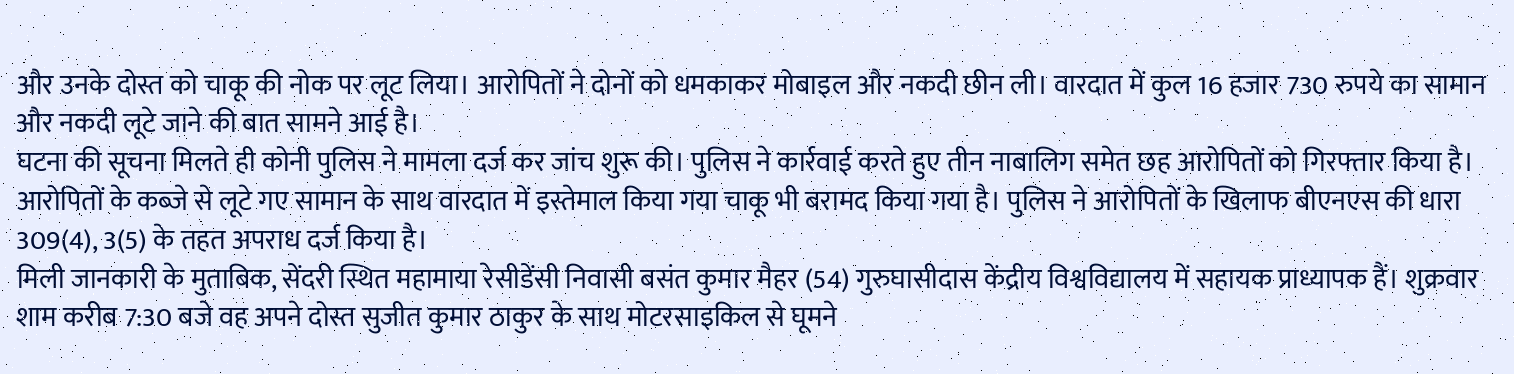और उनके दोस्त को चाकू की नोक पर लूट लिया। आरोपितों ने दोनों को धमकाकर मोबाइल और नकदी छीन ली। वारदात में कुल 16 हजार 730 रुपये का सामान और नकदी लूटे जाने की बात सामने आई है।
घटना की सूचना मिलते ही कोनी पुलिस ने मामला दर्ज कर जांच शुरू की। पुलिस ने कार्रवाई करते हुए तीन नाबालिग समेत छह आरोपितों को गिरफ्तार किया है। आरोपितों के कब्जे से लूटे गए सामान के साथ वारदात में इस्तेमाल किया गया चाकू भी बरामद किया गया है। पुलिस ने आरोपितों के खिलाफ बीएनएस की धारा 309(4), 3(5) के तहत अपराध दर्ज किया है।
मिली जानकारी के मुताबिक, सेंदरी स्थित महामाया रेसीडेंसी निवासी बसंत कुमार मैहर (54) गुरुघासीदास केंद्रीय विश्वविद्यालय में सहायक प्राध्यापक हैं। शुक्रवार शाम करीब 7:30 बजे वह अपने दोस्त सुजीत कुमार ठाकुर के साथ मोटरसाइकिल से घूमने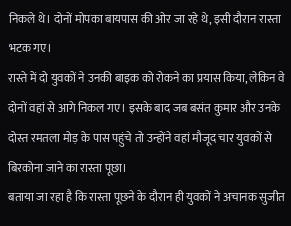निकले थे। दोनों मोपका बायपास की ओर जा रहे थे, इसी दौरान रास्ता भटक गए।
रास्ते में दो युवकों ने उनकी बाइक को रोकने का प्रयास किया, लेकिन वे दोनों वहां से आगे निकल गए। इसके बाद जब बसंत कुमार और उनके दोस्त रमतला मोड़ के पास पहुंचे तो उन्होंने वहां मौजूद चार युवकों से बिरकोना जाने का रास्ता पूछा।
बताया जा रहा है कि रास्ता पूछने के दौरान ही युवकों ने अचानक सुजीत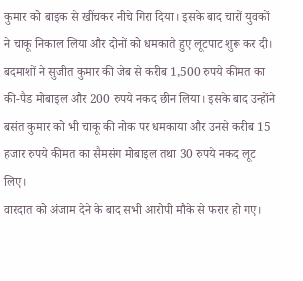कुमार को बाइक से खींचकर नीचे गिरा दिया। इसके बाद चारों युवकों ने चाकू निकाल लिया और दोनों को धमकाते हुए लूटपाट शुरू कर दी। बदमाशों ने सुजीत कुमार की जेब से करीब 1,500 रुपये कीमत का की-पैड मोबाइल और 200 रुपये नकद छीन लिया। इसके बाद उन्होंने बसंत कुमार को भी चाकू की नोक पर धमकाया और उनसे करीब 15 हजार रुपये कीमत का सैमसंग मोबाइल तथा 30 रुपये नकद लूट लिए।
वारदात को अंजाम देने के बाद सभी आरोपी मौके से फरार हो गए।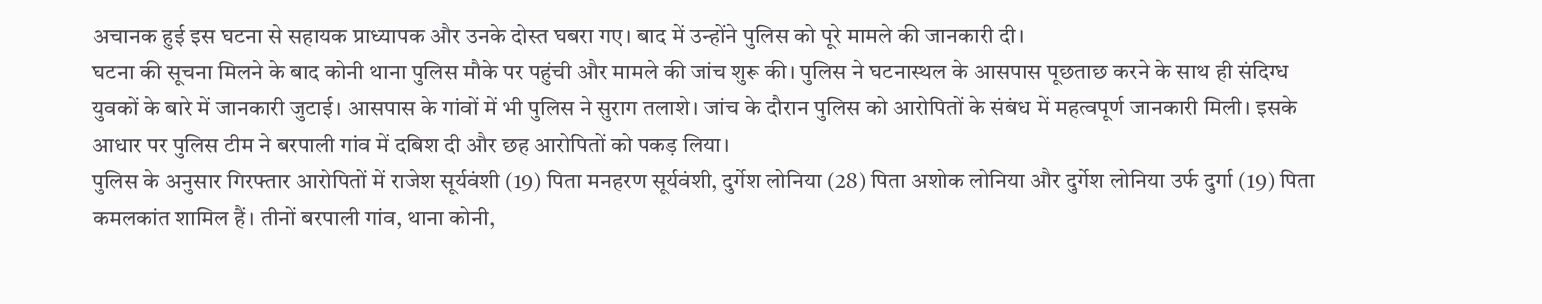अचानक हुई इस घटना से सहायक प्राध्यापक और उनके दोस्त घबरा गए। बाद में उन्होंने पुलिस को पूरे मामले की जानकारी दी।
घटना की सूचना मिलने के बाद कोनी थाना पुलिस मौके पर पहुंची और मामले की जांच शुरू की। पुलिस ने घटनास्थल के आसपास पूछताछ करने के साथ ही संदिग्ध युवकों के बारे में जानकारी जुटाई। आसपास के गांवों में भी पुलिस ने सुराग तलाशे। जांच के दौरान पुलिस को आरोपितों के संबंध में महत्वपूर्ण जानकारी मिली। इसके आधार पर पुलिस टीम ने बरपाली गांव में दबिश दी और छह आरोपितों को पकड़ लिया।
पुलिस के अनुसार गिरफ्तार आरोपितों में राजेश सूर्यवंशी (19) पिता मनहरण सूर्यवंशी, दुर्गेश लोनिया (28) पिता अशोक लोनिया और दुर्गेश लोनिया उर्फ दुर्गा (19) पिता कमलकांत शामिल हैं। तीनों बरपाली गांव, थाना कोनी,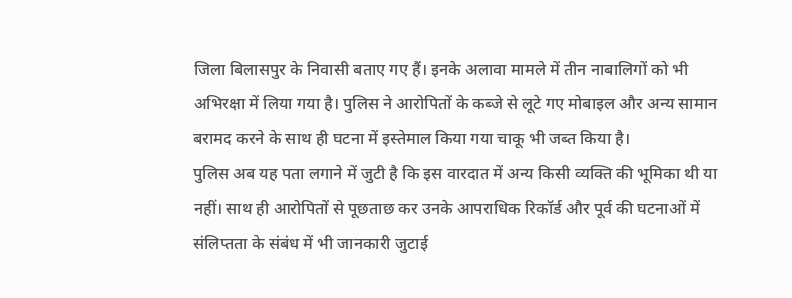जिला बिलासपुर के निवासी बताए गए हैं। इनके अलावा मामले में तीन नाबालिगों को भी अभिरक्षा में लिया गया है। पुलिस ने आरोपितों के कब्जे से लूटे गए मोबाइल और अन्य सामान बरामद करने के साथ ही घटना में इस्तेमाल किया गया चाकू भी जब्त किया है।
पुलिस अब यह पता लगाने में जुटी है कि इस वारदात में अन्य किसी व्यक्ति की भूमिका थी या नहीं। साथ ही आरोपितों से पूछताछ कर उनके आपराधिक रिकॉर्ड और पूर्व की घटनाओं में संलिप्तता के संबंध में भी जानकारी जुटाई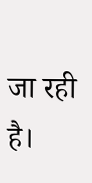जा रही है।